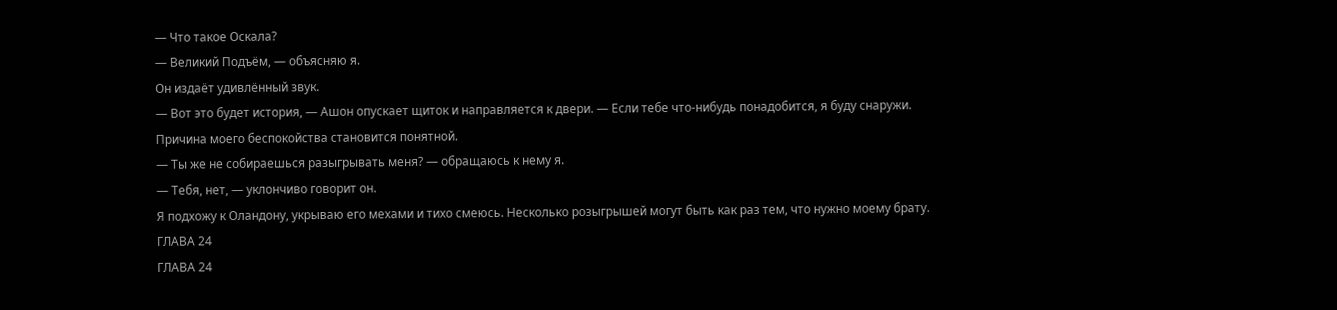— Что такое Оскала?
— Великий Подъём, — объясняю я.
Он издаёт удивлённый звук.
— Вот это будет история, — Ашон опускает щиток и направляется к двери. — Если тебе что-нибудь понадобится, я буду снаружи.
Причина моего беспокойства становится понятной.
— Ты же не собираешься разыгрывать меня? — обращаюсь к нему я.
— Тебя, нет, — уклончиво говорит он.
Я подхожу к Оландону, укрываю его мехами и тихо смеюсь. Несколько розыгрышей могут быть как раз тем, что нужно моему брату.
ГЛАВА 24
ГЛАВА 24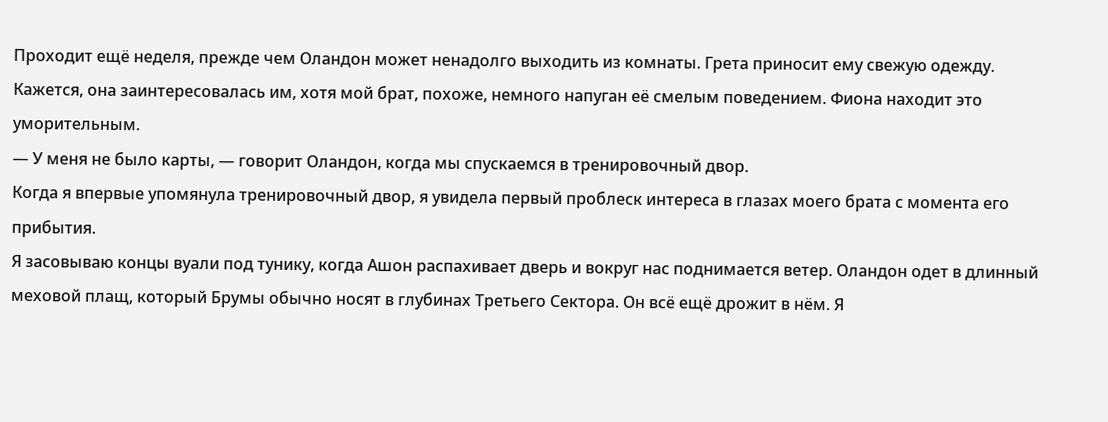Проходит ещё неделя, прежде чем Оландон может ненадолго выходить из комнаты. Грета приносит ему свежую одежду. Кажется, она заинтересовалась им, хотя мой брат, похоже, немного напуган её смелым поведением. Фиона находит это уморительным.
— У меня не было карты, — говорит Оландон, когда мы спускаемся в тренировочный двор.
Когда я впервые упомянула тренировочный двор, я увидела первый проблеск интереса в глазах моего брата с момента его прибытия.
Я засовываю концы вуали под тунику, когда Ашон распахивает дверь и вокруг нас поднимается ветер. Оландон одет в длинный меховой плащ, который Брумы обычно носят в глубинах Третьего Сектора. Он всё ещё дрожит в нём. Я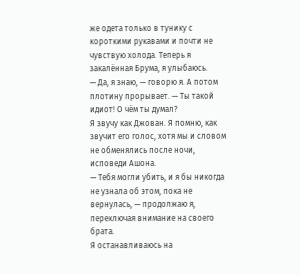же одета только в тунику с короткими рукавами и почти не чувствую холода. Теперь я закалённая Брума, я улыбаюсь.
— Да, я знаю, — говорю я. А потом плотину прорывает. — Ты такой идиот! О чём ты думал?
Я звучу как Джован. Я помню, как звучит его голос, хотя мы и словом не обменялись после ночи, исповеди Ашона.
— Тебя могли убить, и я бы никогда не узнала об этом, пока не вернулась, — продолжаю я, переключая внимание на своего брата.
Я останавливаюсь на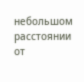небольшом расстоянии от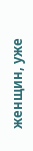женщин, уже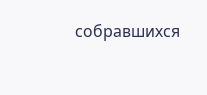собравшихся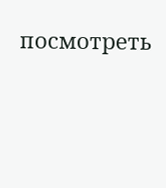посмотреть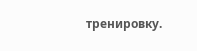тренировку.